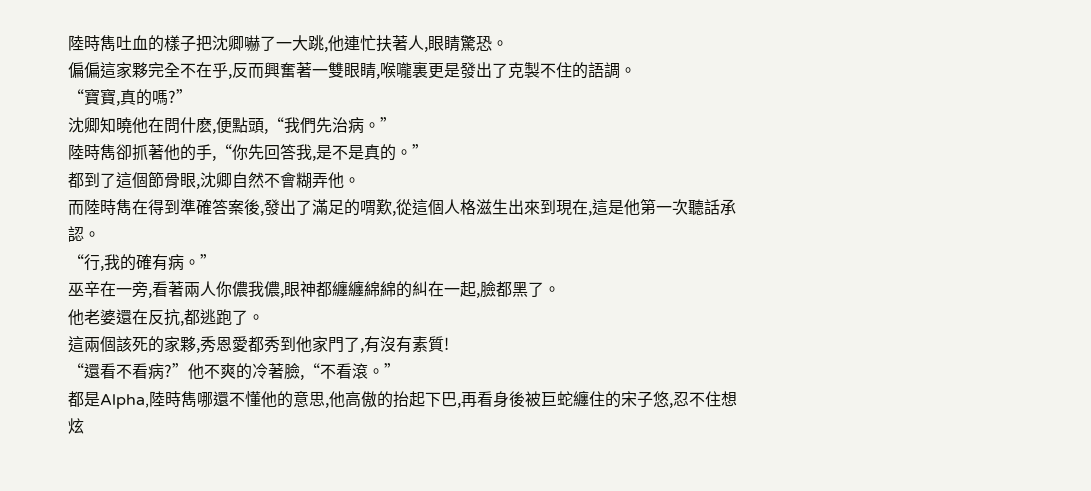陸時雋吐血的樣子把沈卿嚇了一大跳,他連忙扶著人,眼睛驚恐。
偏偏這家夥完全不在乎,反而興奮著一雙眼睛,喉嚨裏更是發出了克製不住的語調。
“寶寶,真的嗎?”
沈卿知曉他在問什麽,便點頭,“我們先治病。”
陸時雋卻抓著他的手,“你先回答我,是不是真的。”
都到了這個節骨眼,沈卿自然不會糊弄他。
而陸時雋在得到準確答案後,發出了滿足的喟歎,從這個人格滋生出來到現在,這是他第一次聽話承認。
“行,我的確有病。”
巫辛在一旁,看著兩人你儂我儂,眼神都纏纏綿綿的糾在一起,臉都黑了。
他老婆還在反抗,都逃跑了。
這兩個該死的家夥,秀恩愛都秀到他家門了,有沒有素質!
“還看不看病?”他不爽的冷著臉,“不看滾。”
都是Alpha,陸時雋哪還不懂他的意思,他高傲的抬起下巴,再看身後被巨蛇纏住的宋子悠,忍不住想炫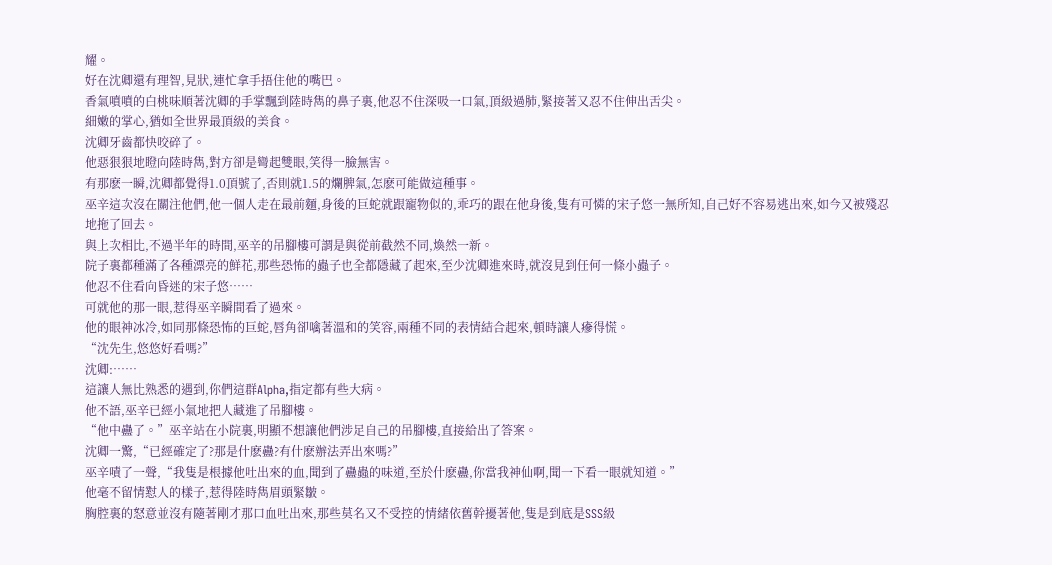耀。
好在沈卿還有理智,見狀,連忙拿手捂住他的嘴巴。
香氣噴噴的白桃味順著沈卿的手掌飄到陸時雋的鼻子裏,他忍不住深吸一口氣,頂級過肺,緊接著又忍不住伸出舌尖。
細嫩的掌心,猶如全世界最頂級的美食。
沈卿牙齒都快咬碎了。
他惡狠狠地瞪向陸時雋,對方卻是彎起雙眼,笑得一臉無害。
有那麽一瞬,沈卿都覺得1.0頂號了,否則就1.5的爛脾氣,怎麽可能做這種事。
巫辛這次沒在關注他們,他一個人走在最前麵,身後的巨蛇就跟寵物似的,乖巧的跟在他身後,隻有可憐的宋子悠一無所知,自己好不容易逃出來,如今又被殘忍地拖了回去。
與上次相比,不過半年的時間,巫辛的吊腳樓可謂是與從前截然不同,煥然一新。
院子裏都種滿了各種漂亮的鮮花,那些恐怖的蟲子也全都隱藏了起來,至少沈卿進來時,就沒見到任何一條小蟲子。
他忍不住看向昏迷的宋子悠……
可就他的那一眼,惹得巫辛瞬間看了過來。
他的眼神冰冷,如同那條恐怖的巨蛇,唇角卻噙著溫和的笑容,兩種不同的表情結合起來,頓時讓人瘮得慌。
“沈先生,悠悠好看嗎?”
沈卿:……
這讓人無比熟悉的遇到,你們這群Alpha,指定都有些大病。
他不語,巫辛已經小氣地把人藏進了吊腳樓。
“他中蠱了。”巫辛站在小院裏,明顯不想讓他們涉足自己的吊腳樓,直接給出了答案。
沈卿一驚,“已經確定了?那是什麽蠱?有什麽辦法弄出來嗎?”
巫辛嘖了一聲,“我隻是根據他吐出來的血,聞到了蠱蟲的味道,至於什麽蠱,你當我神仙啊,聞一下看一眼就知道。”
他毫不留情懟人的樣子,惹得陸時雋眉頭緊皺。
胸腔裏的怒意並沒有隨著剛才那口血吐出來,那些莫名又不受控的情緒依舊幹擾著他,隻是到底是SSS級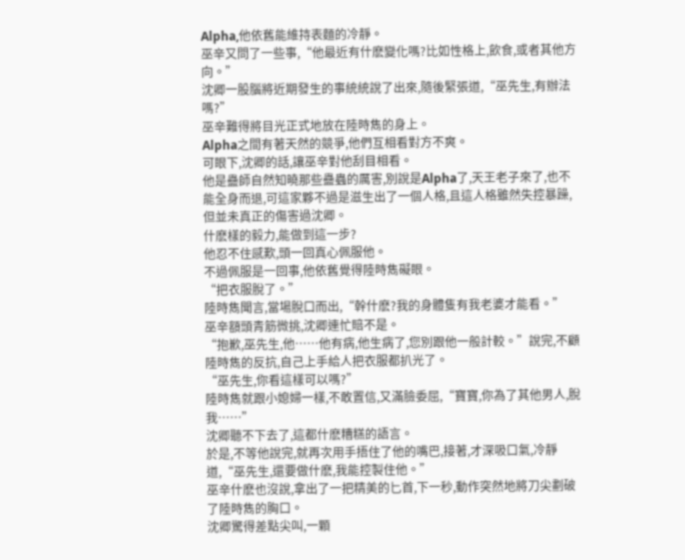Alpha,他依舊能維持表麵的冷靜。
巫辛又問了一些事,“他最近有什麽變化嗎?比如性格上,飲食,或者其他方向。”
沈卿一股腦將近期發生的事統統說了出來,隨後緊張道,“巫先生,有辦法嗎?”
巫辛難得將目光正式地放在陸時雋的身上。
Alpha之間有著天然的競爭,他們互相看對方不爽。
可眼下,沈卿的話,讓巫辛對他刮目相看。
他是蠱師自然知曉那些蠱蟲的厲害,別說是Alpha了,天王老子來了,也不能全身而退,可這家夥不過是滋生出了一個人格,且這人格雖然失控暴躁,但並未真正的傷害過沈卿。
什麽樣的毅力,能做到這一步?
他忍不住感歎,頭一回真心佩服他。
不過佩服是一回事,他依舊覺得陸時雋礙眼。
“把衣服脫了。”
陸時雋聞言,當場脫口而出,“幹什麽?我的身體隻有我老婆才能看。”
巫辛額頭青筋微挑,沈卿連忙賠不是。
“抱歉,巫先生,他……他有病,他生病了,您別跟他一般計較。”說完,不顧陸時雋的反抗,自己上手給人把衣服都扒光了。
“巫先生,你看這樣可以嗎?”
陸時雋就跟小媳婦一樣,不敢置信,又滿臉委屈,“寶寶,你為了其他男人,脫我……”
沈卿聽不下去了,這都什麽糟糕的語言。
於是,不等他說完,就再次用手捂住了他的嘴巴,接著,才深吸口氣,冷靜道,“巫先生,還要做什麽,我能控製住他。”
巫辛什麽也沒說,拿出了一把精美的匕首,下一秒,動作突然地將刀尖劃破了陸時雋的胸口。
沈卿驚得差點尖叫,一顆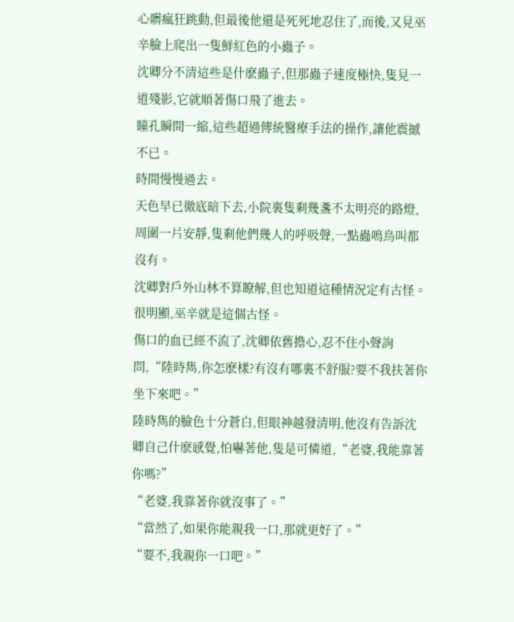心髒瘋狂跳動,但最後他還是死死地忍住了,而後,又見巫辛臉上爬出一隻鮮紅色的小蟲子。
沈卿分不清這些是什麽蟲子,但那蟲子速度極快,隻見一道殘影,它就順著傷口飛了進去。
瞳孔瞬間一縮,這些超過傳統醫療手法的操作,讓他震撼不已。
時間慢慢過去。
天色早已徹底暗下去,小院裏隻剩幾盞不太明亮的路燈,周圍一片安靜,隻剩他們幾人的呼吸聲,一點蟲鳴鳥叫都沒有。
沈卿對戶外山林不算瞭解,但也知道這種情況定有古怪。
很明顯,巫辛就是這個古怪。
傷口的血已經不流了,沈卿依舊擔心,忍不住小聲詢問,“陸時雋,你怎麽樣?有沒有哪裏不舒服?要不我扶著你坐下來吧。”
陸時雋的臉色十分蒼白,但眼神越發清明,他沒有告訴沈卿自己什麽感覺,怕嚇著他,隻是可憐道,“老婆,我能靠著你嗎?”
“老婆,我靠著你就沒事了。”
“當然了,如果你能親我一口,那就更好了。”
“要不,我親你一口吧。”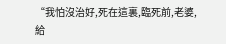“我怕沒治好,死在這裏,臨死前,老婆,給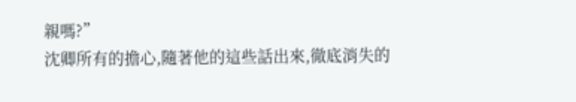親嗎?”
沈卿所有的擔心,隨著他的這些話出來,徹底消失的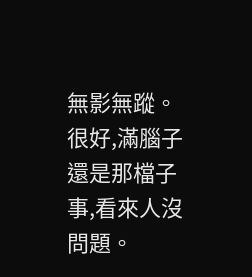無影無蹤。
很好,滿腦子還是那檔子事,看來人沒問題。